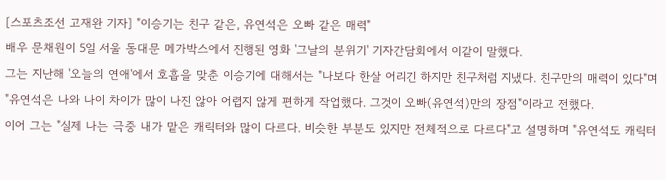[스포츠조선 고재완 기자] "이승기는 친구 같은, 유연석은 오빠 같은 매력"
배우 문채원이 5일 서울 동대문 메가박스에서 진행된 영화 '그날의 분위기' 기자간담회에서 이같이 말했다.
그는 지난해 '오늘의 연애'에서 호흡을 맞춘 이승기에 대해서는 "나보다 한살 어리긴 하지만 친구처럼 지냈다. 친구만의 매력이 있다"며 "유연석은 나와 나이 차이가 많이 나진 않아 어렵지 않게 편하게 작업했다. 그것이 오빠(유연석)만의 장점"이라고 전했다.
이어 그는 "실제 나는 극중 내가 맡은 캐릭터와 많이 다르다. 비슷한 부분도 있지만 전체적으로 다르다"고 설명하며 "유연석도 캐릭터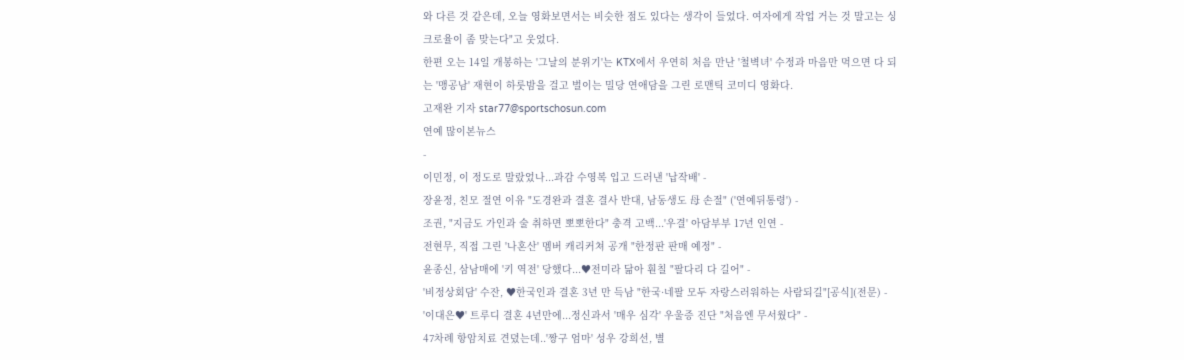와 다른 것 같은데, 오늘 영화보면서는 비슷한 점도 있다는 생각이 들었다. 여자에게 작업 거는 것 말고는 싱크로율이 좀 맞는다"고 웃었다.
한편 오는 14일 개봉하는 '그날의 분위기'는 KTX에서 우연히 처음 만난 '철벽녀' 수정과 마음만 먹으면 다 되는 '맹공남' 재현이 하룻밤을 걸고 벌이는 밀당 연애담을 그린 로맨틱 코미디 영화다.
고재완 기자 star77@sportschosun.com
연예 많이본뉴스
-
이민정, 이 정도로 말랐었나...과감 수영복 입고 드러낸 '납작배' -
장윤정, 친모 절연 이유 "도경완과 결혼 결사 반대, 남동생도 母 손절" ('연예뒤통령') -
조권, "지금도 가인과 술 취하면 뽀뽀한다" 충격 고백...'우결' 아담부부 17년 인연 -
전현무, 직접 그린 '나혼산' 멤버 캐리커쳐 공개 "한정판 판매 예정" -
윤종신, 삼남매에 '키 역전' 당했다...♥전미라 닮아 훤칠 "팔다리 다 길어" -
'비정상회담' 수잔, ♥한국인과 결혼 3년 만 득남 "한국·네팔 모두 자랑스러워하는 사람되길"[공식](전문) -
'이대은♥' 트루디 결혼 4년만에...정신과서 '매우 심각' 우울증 진단 "처음엔 무서웠다" -
47차례 항암치료 견뎠는데..'짱구 엄마' 성우 강희선, 별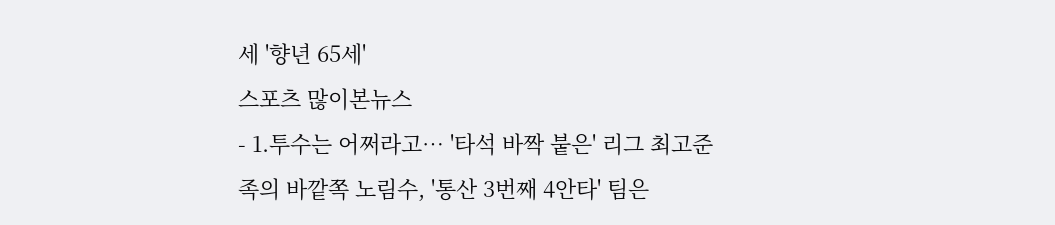세 '향년 65세'
스포츠 많이본뉴스
- 1.투수는 어쩌라고… '타석 바짝 붙은' 리그 최고준족의 바깥쪽 노림수, '통산 3번째 4안타' 팀은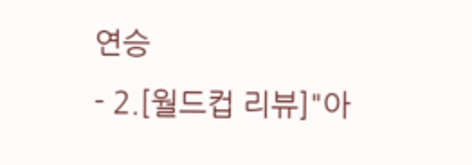연승
- 2.[월드컵 리뷰]"아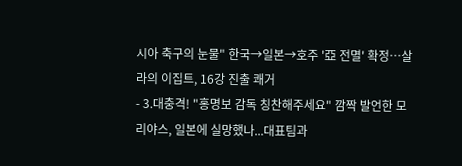시아 축구의 눈물" 한국→일본→호주 '亞 전멸' 확정…살라의 이집트, 16강 진출 쾌거
- 3.대충격! "홍명보 감독 칭찬해주세요" 깜짝 발언한 모리야스, 일본에 실망했나...대표팀과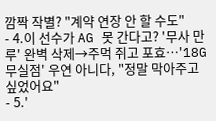깜짝 작별? "계약 연장 안 할 수도"
- 4.이 선수가 AG 못 간다고? '무사 만루' 완벽 삭제→주먹 쥐고 포효…'18G 무실점' 우연 아니다, "정말 막아주고 싶었어요"
- 5.'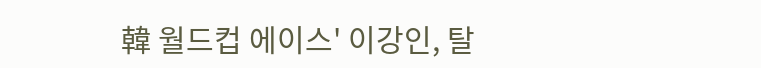韓 월드컵 에이스' 이강인, 탈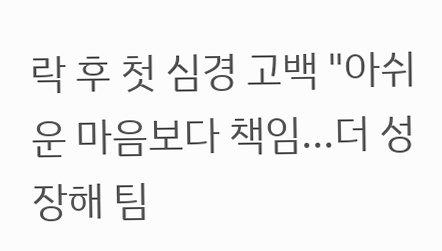락 후 첫 심경 고백 "아쉬운 마음보다 책임...더 성장해 팀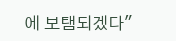에 보탬되겠다"